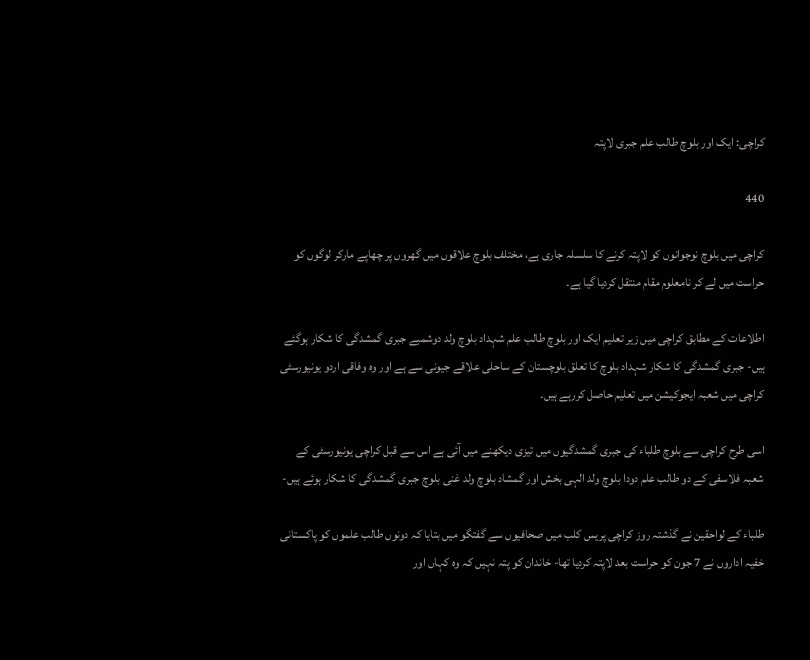کراچی: ایک اور بلوچ طالب علم جبری لاپتہ

440

کراچی میں بلوچ نوجوانوں کو لاپتہ کرنے کا سلسلہ جاری ہے، مختلف بلوچ علاقوں میں گھروں پر چھاپے مارکر لوگوں کو حراست میں لے کر نامعلوم مقام منتقل کردیا گیا ہے۔

اطلاعات کے مطابق کراچی میں زیر تعلیم ایک اور بلوچ طالب علم شہداد بلوچ ولد دوشمبے جبری گمشدگی کا شکار ہوگئے ہیں- جبری گمشدگی کا شکار شہداد بلوچ کا تعلق بلوچستان کے ساحلی علاقے جیونی سے ہے اور وہ وفاقی اردو یونیورسٹی کراچی میں شعبہ ایجوکیشن میں تعلیم حاصل کررہے ہیں۔

اسی طرح کراچی سے بلوچ طلباء کی جبری گمشدگیوں میں تیزی دیکھنے میں آئی ہے اس سے قبل کراچی یونیورسٹی کے شعبہ فلاسفی کے دو طالب علم دودا بلوچ ولد الہی بخش اور گمشاد بلوچ ولد غنی بلوچ جبری گمشدگی کا شکار ہوئے ہیں-

طلباء کے لواحقین نے گذشتہ روز کراچی پریس کلب میں صحافیوں سے گفتگو میں بتایا کہ دونوں طالب علموں کو پاکستانی خفیہ اداروں نے 7 جون کو حراست بعد لاپتہ کردیا تھا- خاندان کو پتہ نہیں کہ وہ کہاں اور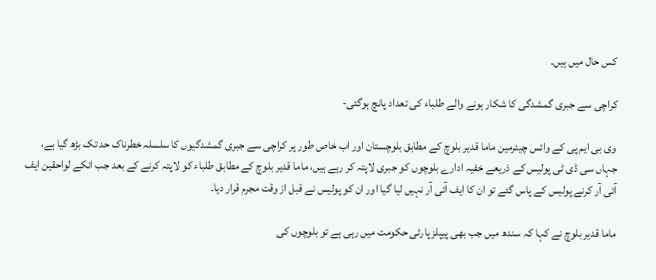کس حال میں ہیں۔

کراچی سے جبری گمشدگی کا شکار ہونے والے طلباء کی تعداد پانچ ہوگئی-

وی بی ایم پی کے وائس چیئرمین ماما قدیر بلوچ کے مطابق بلوچستان اور اب خاص طور پر کراچی سے جبری گمشدگیوں کا سلسلہ خطرناک حد تک بڑھ گیا ہے، جہاں سی ڈی ٹی پولیس کے ذریعے خفیہ ادارے بلوچوں کو جبری لاپتہ کر رہے ہیں، ماما قدیر بلوچ کے مطابق طلباء کو لاپتہ کرنے کے بعد جب انکے لواحقین ایف آئی آر کرنے پولیس کے پاس گئے تو ان کا ایف آئی آر نہیں لیا گیا اور ان کو پولیس نے قبل از وقت مجرم قرار دیا۔

ماما قدیر بلوچ نے کہا کہ سندھ میں جب بھی پیپلز پارٹی حکومت میں رہی ہے تو بلوچوں کی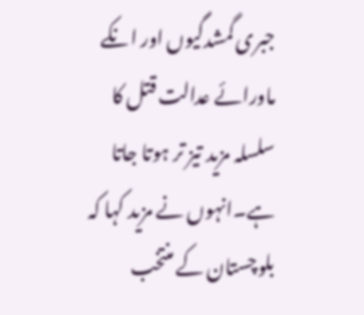جبری گمشدگیوں اور انکے ماورائے عدالت قتل کا سلسلہ مزید تیز تر ہوتا جاتا ہے۔انہوں نے مزید کہا کہ بلوچستان کے منتخب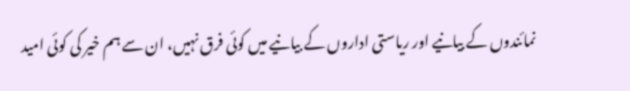نمائندوں کے بیانیے اور ریاستی اداروں کے بیانیے میں کوئی فرق نہیں، ان سے ہم خیر کی کوئی امید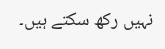نہیں رکھ سکتے ہیں۔